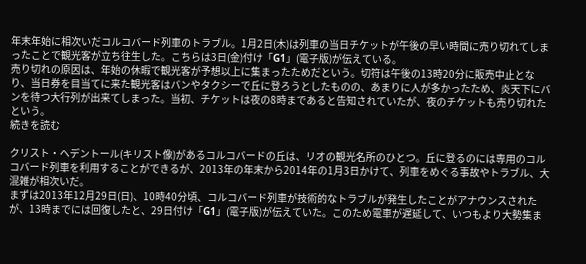年末年始に相次いだコルコバード列車のトラブル。1月2日(木)は列車の当日チケットが午後の早い時間に売り切れてしまったことで観光客が立ち往生した。こちらは3日(金)付け「G1」(電子版)が伝えている。
売り切れの原因は、年始の休暇で観光客が予想以上に集まったためだという。切符は午後の13時20分に販売中止となり、当日券を目当てに来た観光客はバンやタクシーで丘に登ろうとしたものの、あまりに人が多かったため、炎天下にバンを待つ大行列が出来てしまった。当初、チケットは夜の8時まであると告知されていたが、夜のチケットも売り切れたという。
続きを読む

クリスト・ヘデントール(キリスト像)があるコルコバードの丘は、リオの観光名所のひとつ。丘に登るのには専用のコルコバード列車を利用することができるが、2013年の年末から2014年の1月3日かけて、列車をめぐる事故やトラブル、大混雑が相次いだ。
まずは2013年12月29日(日)、10時40分頃、コルコバード列車が技術的なトラブルが発生したことがアナウンスされたが、13時までには回復したと、29日付け「G1」(電子版)が伝えていた。このため電車が遅延して、いつもより大勢集ま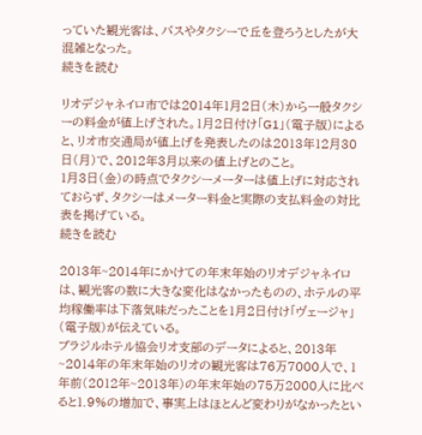っていた観光客は、バスやタクシーで丘を登ろうとしたが大混雑となった。
続きを読む

リオデジャネイロ市では2014年1月2日(木)から一般タクシーの料金が値上げされた。1月2日付け「G1」(電子版)によると、リオ市交通局が値上げを発表したのは2013年12月30日(月)で、2012年3月以来の値上げとのこと。
1月3日(金)の時点でタクシーメーターは値上げに対応されておらず、タクシーはメーター料金と実際の支払料金の対比表を掲げている。
続きを読む

2013年~2014年にかけての年末年始のリオデジャネイロは、観光客の数に大きな変化はなかったものの、ホテルの平均稼働率は下落気味だったことを1月2日付け「ヴェージャ」(電子版)が伝えている。
ブラジルホテル協会リオ支部のデータによると、2013年~2014年の年末年始のリオの観光客は76万7000人で、1年前(2012年~2013年)の年末年始の75万2000人に比べると1.9%の増加で、事実上はほとんど変わりがなかったとい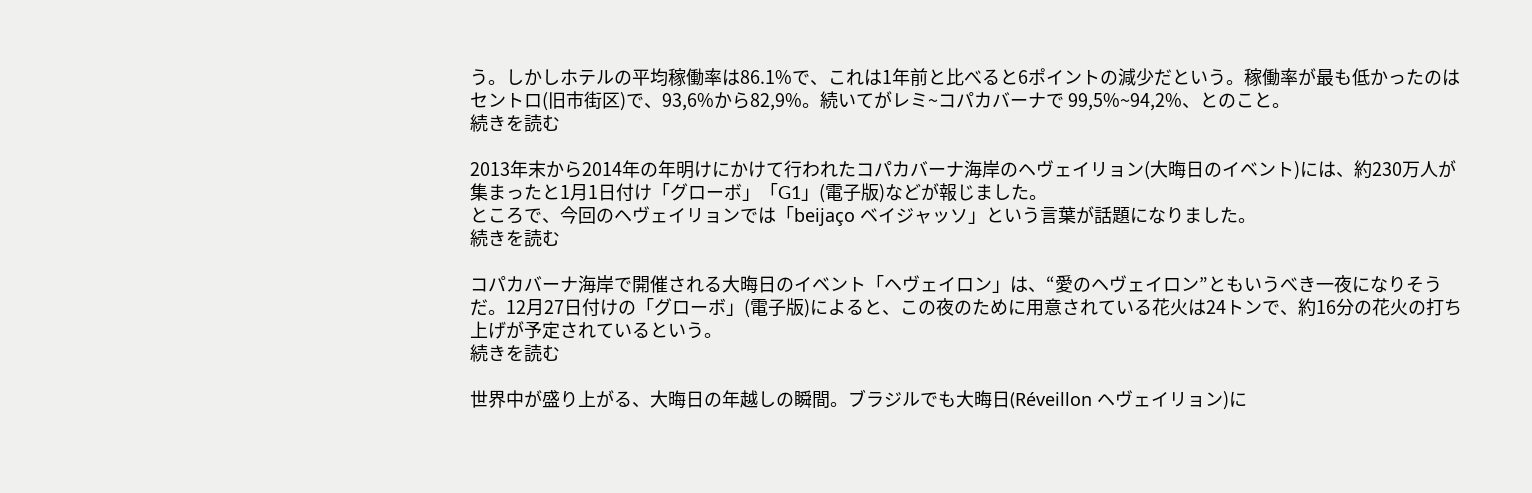う。しかしホテルの平均稼働率は86.1%で、これは1年前と比べると6ポイントの減少だという。稼働率が最も低かったのはセントロ(旧市街区)で、93,6%から82,9%。続いてがレミ~コパカバーナで 99,5%~94,2%、とのこと。
続きを読む

2013年末から2014年の年明けにかけて行われたコパカバーナ海岸のヘヴェイリョン(大晦日のイベント)には、約230万人が集まったと1月1日付け「グローボ」「G1」(電子版)などが報じました。
ところで、今回のヘヴェイリョンでは「beijaço ベイジャッソ」という言葉が話題になりました。
続きを読む

コパカバーナ海岸で開催される大晦日のイベント「ヘヴェイロン」は、“愛のヘヴェイロン”ともいうべき一夜になりそうだ。12月27日付けの「グローボ」(電子版)によると、この夜のために用意されている花火は24トンで、約16分の花火の打ち上げが予定されているという。
続きを読む

世界中が盛り上がる、大晦日の年越しの瞬間。ブラジルでも大晦日(Réveillon ヘヴェイリョン)に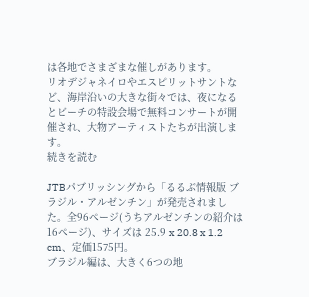は各地でさまざまな催しがあります。
リオデジャネイロやエスピリットサントなど、海岸沿いの大きな街々では、夜になるとビーチの特設会場で無料コンサートが開催され、大物アーティストたちが出演します。
続きを読む

JTBパブリッシングから「るるぶ情報版 ブラジル・アルゼンチン」が発売されました。全96ページ(うちアルゼンチンの紹介は16ページ)、サイズは 25.9 x 20.8 x 1.2 cm、定価1575円。
ブラジル編は、大きく6つの地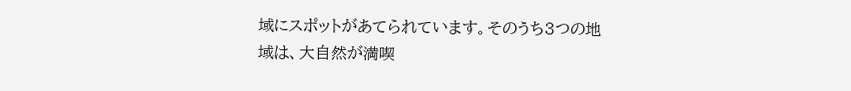域にスポットがあてられています。そのうち3つの地域は、大自然が満喫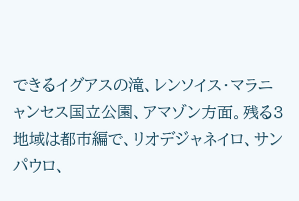できるイグアスの滝、レンソイス・マラニャンセス国立公園、アマゾン方面。残る3地域は都市編で、リオデジャネイロ、サンパウロ、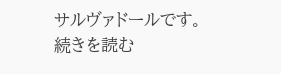サルヴァドールです。
続きを読む